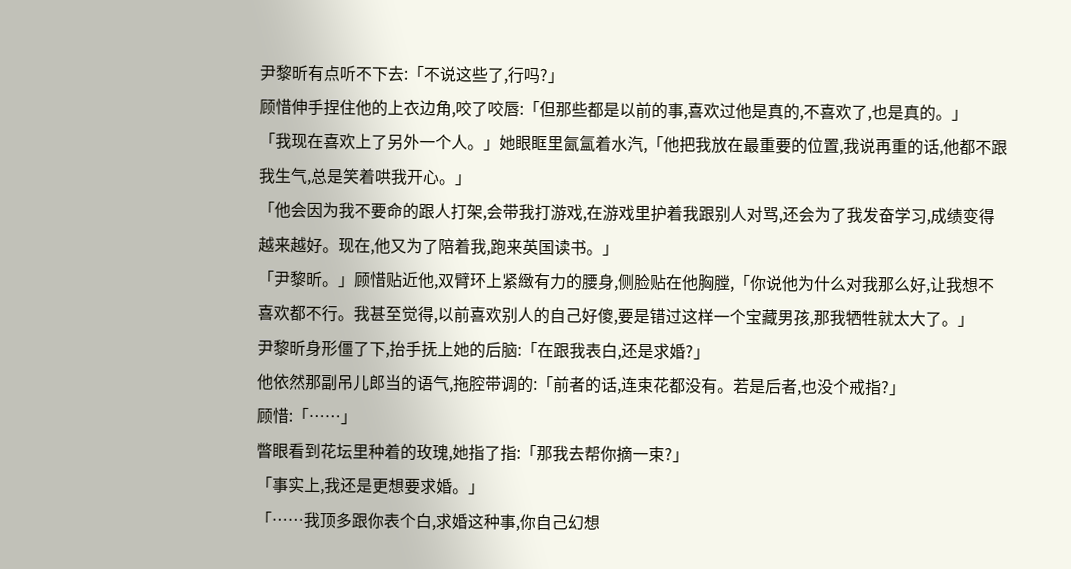尹黎昕有点听不下去:「不说这些了,行吗?」
顾惜伸手捏住他的上衣边角,咬了咬唇:「但那些都是以前的事,喜欢过他是真的,不喜欢了,也是真的。」
「我现在喜欢上了另外一个人。」她眼眶里氤氲着水汽,「他把我放在最重要的位置,我说再重的话,他都不跟我生气,总是笑着哄我开心。」
「他会因为我不要命的跟人打架,会带我打游戏,在游戏里护着我跟别人对骂,还会为了我发奋学习,成绩变得越来越好。现在,他又为了陪着我,跑来英国读书。」
「尹黎昕。」顾惜贴近他,双臂环上紧緻有力的腰身,侧脸贴在他胸膛,「你说他为什么对我那么好,让我想不喜欢都不行。我甚至觉得,以前喜欢别人的自己好傻,要是错过这样一个宝藏男孩,那我牺牲就太大了。」
尹黎昕身形僵了下,抬手抚上她的后脑:「在跟我表白,还是求婚?」
他依然那副吊儿郎当的语气,拖腔带调的:「前者的话,连束花都没有。若是后者,也没个戒指?」
顾惜:「……」
瞥眼看到花坛里种着的玫瑰,她指了指:「那我去帮你摘一束?」
「事实上,我还是更想要求婚。」
「……我顶多跟你表个白,求婚这种事,你自己幻想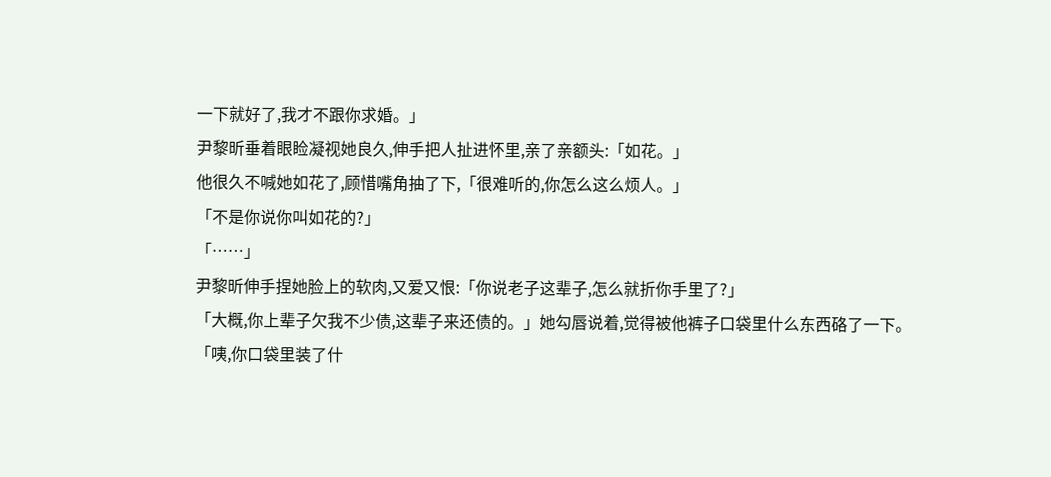一下就好了,我才不跟你求婚。」
尹黎昕垂着眼睑凝视她良久,伸手把人扯进怀里,亲了亲额头:「如花。」
他很久不喊她如花了,顾惜嘴角抽了下,「很难听的,你怎么这么烦人。」
「不是你说你叫如花的?」
「……」
尹黎昕伸手捏她脸上的软肉,又爱又恨:「你说老子这辈子,怎么就折你手里了?」
「大概,你上辈子欠我不少债,这辈子来还债的。」她勾唇说着,觉得被他裤子口袋里什么东西硌了一下。
「咦,你口袋里装了什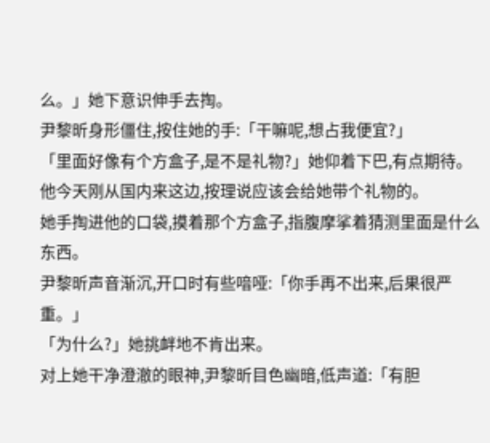么。」她下意识伸手去掏。
尹黎昕身形僵住,按住她的手:「干嘛呢,想占我便宜?」
「里面好像有个方盒子,是不是礼物?」她仰着下巴,有点期待。
他今天刚从国内来这边,按理说应该会给她带个礼物的。
她手掏进他的口袋,摸着那个方盒子,指腹摩挲着猜测里面是什么东西。
尹黎昕声音渐沉,开口时有些喑哑:「你手再不出来,后果很严重。」
「为什么?」她挑衅地不肯出来。
对上她干净澄澈的眼神,尹黎昕目色幽暗,低声道:「有胆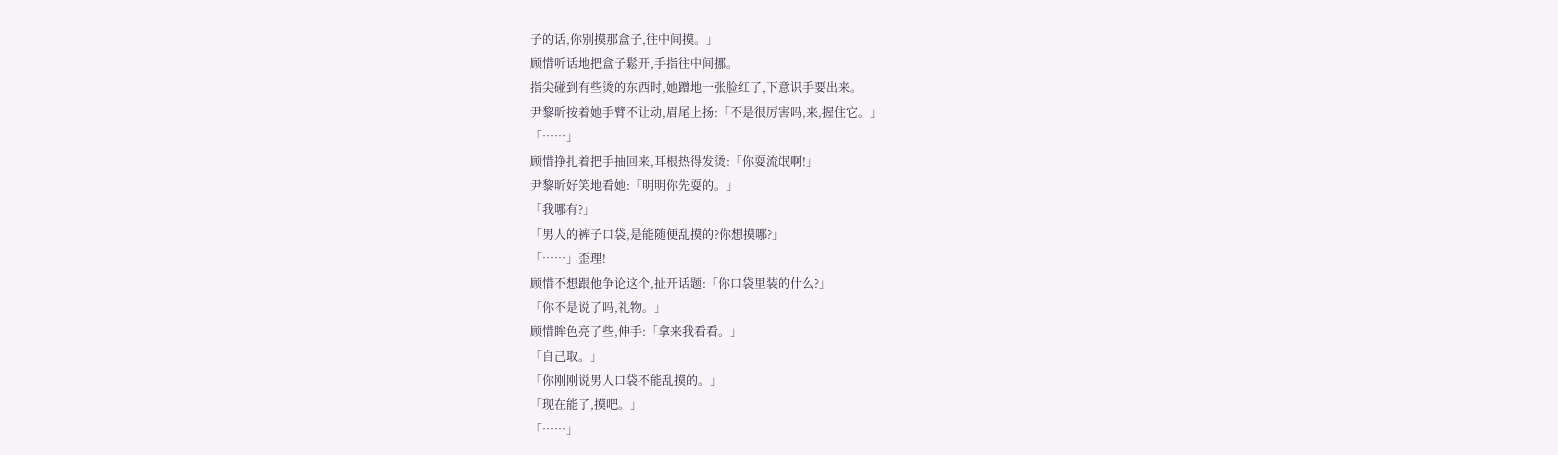子的话,你别摸那盒子,往中间摸。」
顾惜听话地把盒子鬆开,手指往中间挪。
指尖碰到有些烫的东西时,她蹭地一张脸红了,下意识手要出来。
尹黎昕按着她手臂不让动,眉尾上扬:「不是很厉害吗,来,握住它。」
「……」
顾惜挣扎着把手抽回来,耳根热得发烫:「你耍流氓啊!」
尹黎昕好笑地看她:「明明你先耍的。」
「我哪有?」
「男人的裤子口袋,是能随便乱摸的?你想摸哪?」
「……」歪理!
顾惜不想跟他争论这个,扯开话题:「你口袋里装的什么?」
「你不是说了吗,礼物。」
顾惜眸色亮了些,伸手:「拿来我看看。」
「自己取。」
「你刚刚说男人口袋不能乱摸的。」
「现在能了,摸吧。」
「……」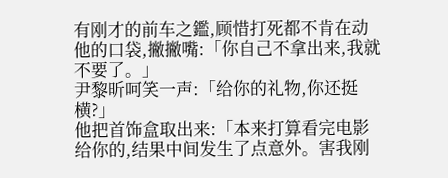有刚才的前车之鑑,顾惜打死都不肯在动他的口袋,撇撇嘴:「你自己不拿出来,我就不要了。」
尹黎昕呵笑一声:「给你的礼物,你还挺横?」
他把首饰盒取出来:「本来打算看完电影给你的,结果中间发生了点意外。害我刚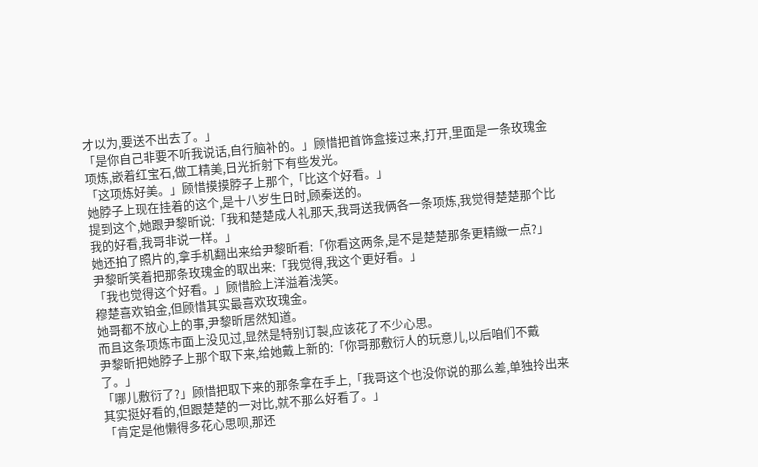才以为,要送不出去了。」
「是你自己非要不听我说话,自行脑补的。」顾惜把首饰盒接过来,打开,里面是一条玫瑰金项炼,嵌着红宝石,做工精美,日光折射下有些发光。
「这项炼好美。」顾惜摸摸脖子上那个,「比这个好看。」
她脖子上现在挂着的这个,是十八岁生日时,顾秦送的。
提到这个,她跟尹黎昕说:「我和楚楚成人礼那天,我哥送我俩各一条项炼,我觉得楚楚那个比我的好看,我哥非说一样。」
她还拍了照片的,拿手机翻出来给尹黎昕看:「你看这两条,是不是楚楚那条更精緻一点?」
尹黎昕笑着把那条玫瑰金的取出来:「我觉得,我这个更好看。」
「我也觉得这个好看。」顾惜脸上洋溢着浅笑。
穆楚喜欢铂金,但顾惜其实最喜欢玫瑰金。
她哥都不放心上的事,尹黎昕居然知道。
而且这条项炼市面上没见过,显然是特别订製,应该花了不少心思。
尹黎昕把她脖子上那个取下来,给她戴上新的:「你哥那敷衍人的玩意儿,以后咱们不戴了。」
「哪儿敷衍了?」顾惜把取下来的那条拿在手上,「我哥这个也没你说的那么差,单独拎出来其实挺好看的,但跟楚楚的一对比,就不那么好看了。」
「肯定是他懒得多花心思呗,那还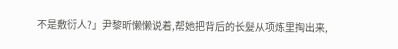不是敷衍人?」尹黎昕懒懒说着,帮她把背后的长髮从项炼里掏出来,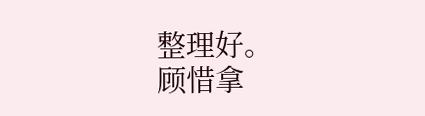整理好。
顾惜拿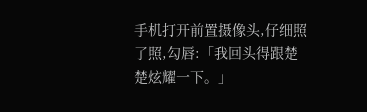手机打开前置摄像头,仔细照了照,勾唇:「我回头得跟楚楚炫耀一下。」